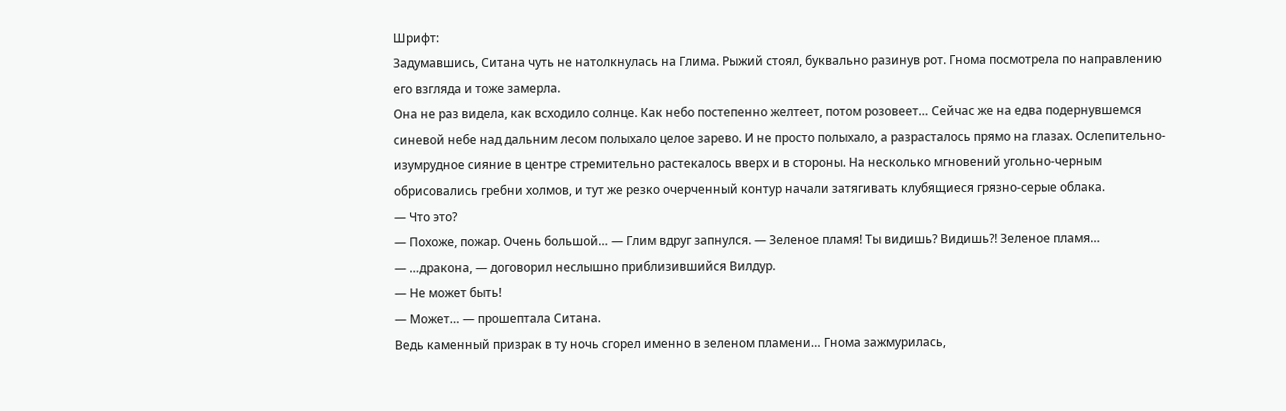Шрифт:
Задумавшись, Ситана чуть не натолкнулась на Глима. Рыжий стоял, буквально разинув рот. Гнома посмотрела по направлению его взгляда и тоже замерла.
Она не раз видела, как всходило солнце. Как небо постепенно желтеет, потом розовеет… Сейчас же на едва подернувшемся синевой небе над дальним лесом полыхало целое зарево. И не просто полыхало, а разрасталось прямо на глазах. Ослепительно-изумрудное сияние в центре стремительно растекалось вверх и в стороны. На несколько мгновений угольно-черным обрисовались гребни холмов, и тут же резко очерченный контур начали затягивать клубящиеся грязно-серые облака.
— Что это?
— Похоже, пожар. Очень большой… — Глим вдруг запнулся. — Зеленое пламя! Ты видишь? Видишь?! Зеленое пламя…
— …дракона, — договорил неслышно приблизившийся Вилдур.
— Не может быть!
— Может… — прошептала Ситана.
Ведь каменный призрак в ту ночь сгорел именно в зеленом пламени… Гнома зажмурилась,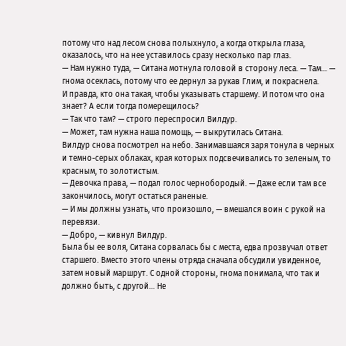потому что над лесом снова полыхнуло, а когда открыла глаза, оказалось, что на нее уставилось сразу несколько пар глаз.
— Нам нужно туда, — Ситана мотнула головой в сторону леса. — Там… — гнома осеклась, потому что ее дернул за рукав Глим, и покраснела.
И правда, кто она такая, чтобы указывать старшему. И потом что она знает? А если тогда померещилось?
— Так что там? — строго переспросил Вилдур.
— Может, там нужна наша помощь, — выкрутилась Ситана.
Вилдур снова посмотрел на небо. Занимавшаяся заря тонула в черных и темно-серых облаках, края которых подсвечивались то зеленым, то красным, то золотистым.
— Девочка права, — подал голос чернобородый. — Даже если там все закончилось, могут остаться раненые.
— И мы должны узнать, что произошло, — вмешался воин с рукой на перевязи.
— Добро, — кивнул Вилдур.
Была бы ее воля, Ситана сорвалась бы с места, едва прозвучал ответ старшего. Вместо этого члены отряда сначала обсудили увиденное, затем новый маршрут. С одной стороны, гнома понимала, что так и должно быть, с другой… Не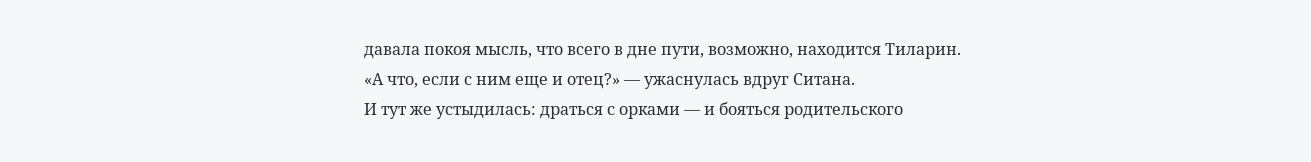давала покоя мысль, что всего в дне пути, возможно, находится Тиларин.
«А что, если с ним еще и отец?» — ужаснулась вдруг Ситана.
И тут же устыдилась: драться с орками — и бояться родительского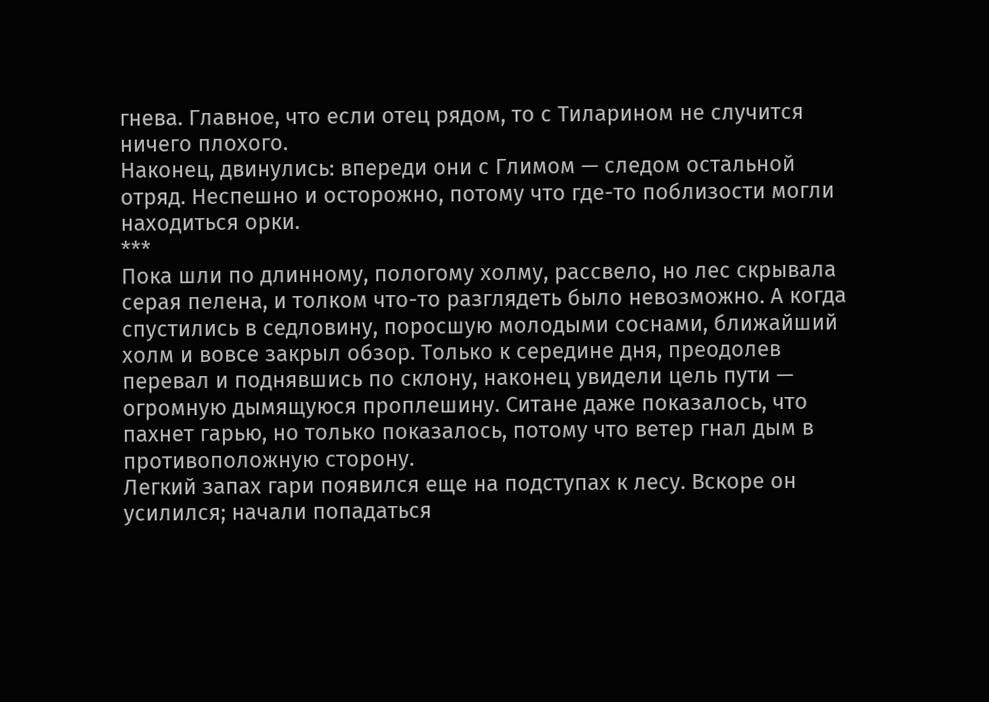гнева. Главное, что если отец рядом, то с Тиларином не случится ничего плохого.
Наконец, двинулись: впереди они с Глимом — следом остальной отряд. Неспешно и осторожно, потому что где-то поблизости могли находиться орки.
***
Пока шли по длинному, пологому холму, рассвело, но лес скрывала серая пелена, и толком что-то разглядеть было невозможно. А когда спустились в седловину, поросшую молодыми соснами, ближайший холм и вовсе закрыл обзор. Только к середине дня, преодолев перевал и поднявшись по склону, наконец увидели цель пути — огромную дымящуюся проплешину. Ситане даже показалось, что пахнет гарью, но только показалось, потому что ветер гнал дым в противоположную сторону.
Легкий запах гари появился еще на подступах к лесу. Вскоре он усилился; начали попадаться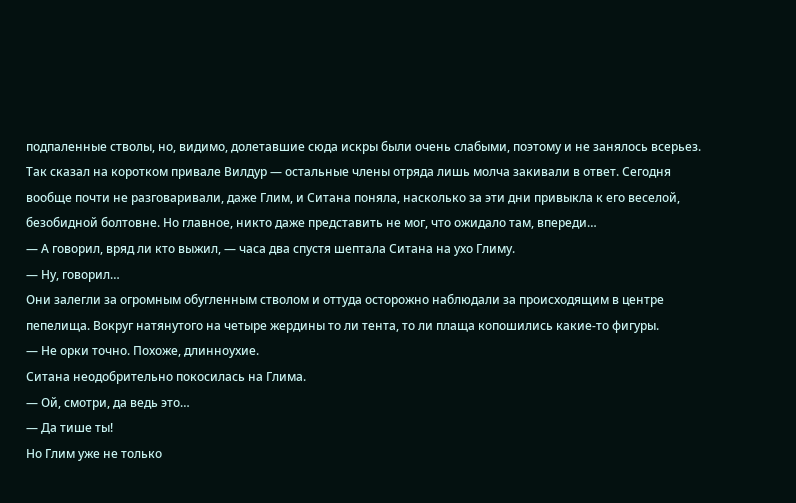подпаленные стволы, но, видимо, долетавшие сюда искры были очень слабыми, поэтому и не занялось всерьез. Так сказал на коротком привале Вилдур — остальные члены отряда лишь молча закивали в ответ. Сегодня вообще почти не разговаривали, даже Глим, и Ситана поняла, насколько за эти дни привыкла к его веселой, безобидной болтовне. Но главное, никто даже представить не мог, что ожидало там, впереди…
— А говорил, вряд ли кто выжил, — часа два спустя шептала Ситана на ухо Глиму.
— Ну, говорил…
Они залегли за огромным обугленным стволом и оттуда осторожно наблюдали за происходящим в центре пепелища. Вокруг натянутого на четыре жердины то ли тента, то ли плаща копошились какие-то фигуры.
— Не орки точно. Похоже, длинноухие.
Ситана неодобрительно покосилась на Глима.
— Ой, смотри, да ведь это…
— Да тише ты!
Но Глим уже не только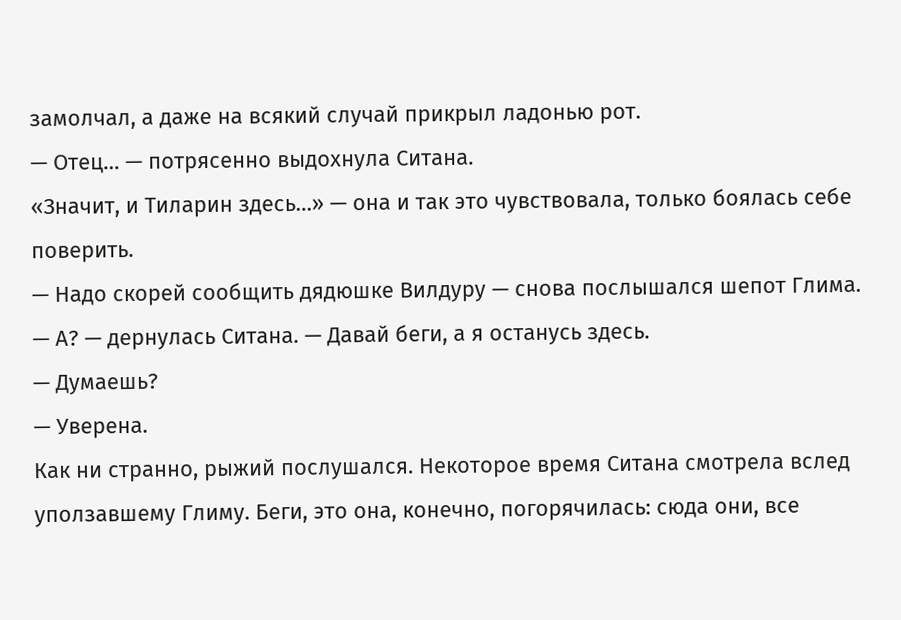замолчал, а даже на всякий случай прикрыл ладонью рот.
— Отец… — потрясенно выдохнула Ситана.
«Значит, и Тиларин здесь…» — она и так это чувствовала, только боялась себе поверить.
— Надо скорей сообщить дядюшке Вилдуру — снова послышался шепот Глима.
— А? — дернулась Ситана. — Давай беги, а я останусь здесь.
— Думаешь?
— Уверена.
Как ни странно, рыжий послушался. Некоторое время Ситана смотрела вслед уползавшему Глиму. Беги, это она, конечно, погорячилась: сюда они, все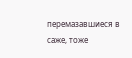перемазавшиеся в саже, тоже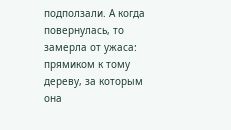подползали. А когда повернулась, то замерла от ужаса: прямиком к тому дереву, за которым она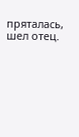пряталась, шел отец.